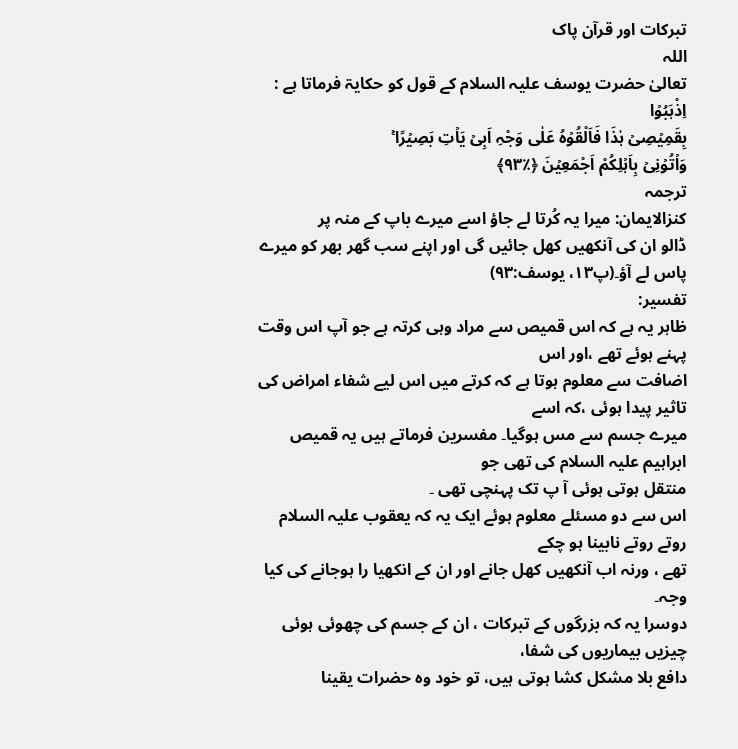تبرکات اور قرآن پاک
اللہ
تعالیٰ حضرت یوسف علیہ السلام کے قول کو حکایۃ فرماتا ہے :
اِذْہَبُوۡا
بِقَمِیۡصِیۡ ہٰذَا فَاَلْقُوۡہُ عَلٰی وَجْہِ اَبِیۡ یَاۡتِ بَصِیۡرًا ۚ
وَاۡتُوۡنِیۡ بِاَہۡلِکُمْ اَجْمَعِیۡنَ ﴿٪۹۳﴾
ترجمہ
کنزالایمان: ميرا يہ کُرتا لے جاؤ اسے ميرے باپ کے منہ پر
ڈالو ان کی آنکھيں کھل جائيں گی اور اپنے سب گھر بھر کو ميرے پاس لے آؤ۔(پ۱۳، يوسف:۹۳)
تفسير:
ظاہر یہ ہے کہ اس قمیص سے مراد وہی کرتہ ہے جو آپ اس وقت پہنے ہوئے تھے ،اور اس
اضافت سے معلوم ہوتا ہے کہ کرتے میں اس لیے شفاء امراض کی تاثیر پیدا ہوئی ،کہ اسے
میرے جسم سے مس ہوگیا۔ مفسرین فرماتے ہیں یہ قمیص ابراہیم علیہ السلام کی تھی جو
منتقل ہوتی ہوئی آ پ تک پہنچی تھی ۔
اس سے دو مسئلے معلوم ہوئے ايک يہ کہ یعقوب عليہ السلام روتے روتے نابينا ہو چکے
تھے ، ورنہ اب آنکھيں کھل جانے اور ان کے انکھيا را ہوجانے کی کيا وجہ۔
دوسرا يہ کہ بزرگوں کے تبرکات ، ان کے جسم کی چھوئی ہوئی چيزيں بيماريوں کی شفا،
دافع بلا مشکل کشا ہوتی ہيں، تو خود وہ حضرات يقينا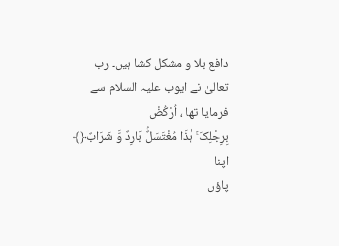دافع بلا و مشکل کشا ہيں۔ رب
تعالیٰ نے ايوب عليہ السلام سے فرمايا تھا ، اُرْکُضْ
بِرِجْلِکَ ۚ ہٰذَا مُغْتَسَلٌۢ بَارِدٌ وَّ شَرَابٌ﴿﴾ اپنا
پاؤں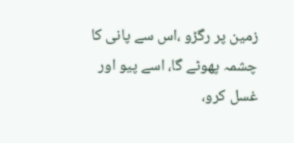زمين پر رگڑو ،اس سے پانی کا چشمہ پھوٹے گا، اسے پيو اور غسل کرو،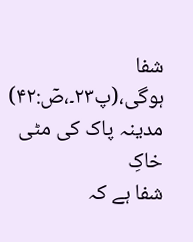شفا ہوگی،(پ۲۳۔،صۤ:۴۲) مدينہ پاک کی مٹی خاکِ
شفا ہے کہ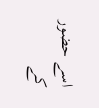اسے حضور کے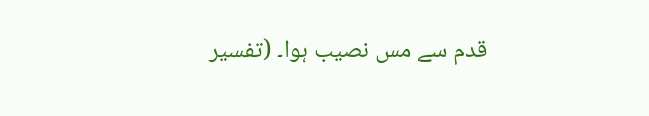قدم سے مس نصيب ہوا۔ (تفسير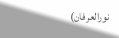نورالعرفان)